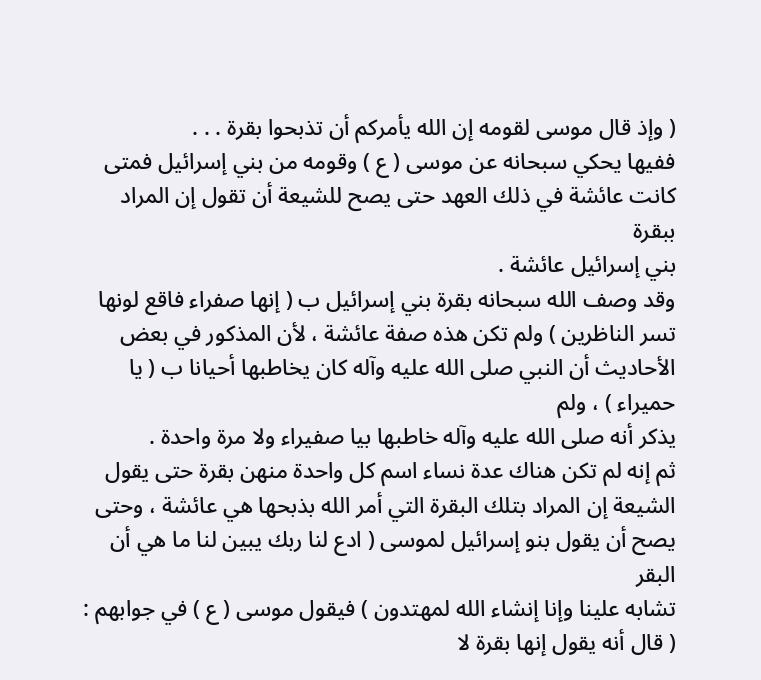( وإذ قال موسى لقومه إن الله يأمركم أن تذبحوا بقرة . . .
ففيها يحكي سبحانه عن موسى ( ع ) وقومه من بني إسرائيل فمتى
كانت عائشة في ذلك العهد حتى يصح للشيعة أن تقول إن المراد ببقرة
بني إسرائيل عائشة .
وقد وصف الله سبحانه بقرة بني إسرائيل ب ( إنها صفراء فاقع لونها
تسر الناظرين ) ولم تكن هذه صفة عائشة ، لأن المذكور في بعض
الأحاديث أن النبي صلى الله عليه وآله كان يخاطبها أحيانا ب ( يا حميراء ) ، ولم
يذكر أنه صلى الله عليه وآله خاطبها بيا صفيراء ولا مرة واحدة .
ثم إنه لم تكن هناك عدة نساء اسم كل واحدة منهن بقرة حتى يقول
الشيعة إن المراد بتلك البقرة التي أمر الله بذبحها هي عائشة ، وحتى
يصح أن يقول بنو إسرائيل لموسى ( ادع لنا ربك يبين لنا ما هي أن البقر
تشابه علينا وإنا إنشاء الله لمهتدون ) فيقول موسى ( ع ) في جوابهم :
( قال أنه يقول إنها بقرة لا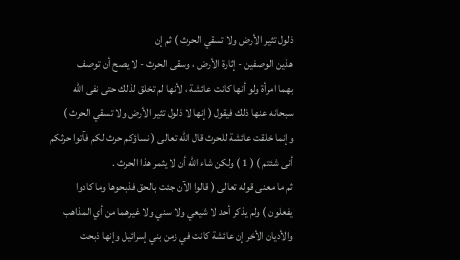ذلول تثير الأرض ولا تسقي الحرث ) ثم إن
هذين الوصفين - إثارة الأرض ، وسقى الحرث - لا يصح أن توصف
بهما امرأة ولو أنها كانت عائشة ، لأنها لم تخلق لذلك حتى نفى الله
سبحانه عنها ذلك فيقول ( إنها لا ذلول تثير الأرض ولا تسقي الحرث )
وإنما خلقت عائشة للحرث قال الله تعالى ( نساؤكم حرث لكم فآتوا حرثكم
أنى شئتم ) ( 1 ) ولكن شاء الله أن لا يثمر هذا الحرث .
ثم ما معنى قوله تعالى ( قالوا الآن جئت بالحق فذبحوها وما كادوا
يفعلون ) ولم يذكر أحد لا شيعي ولا سني ولا غيرهما من أي المذاهب
والأديان الأخر إن عائشة كانت في زمن بني إسرائيل وإنها ذبحت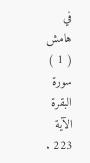في
هامش
( 1 ) سورة البقرة الآية 223 .